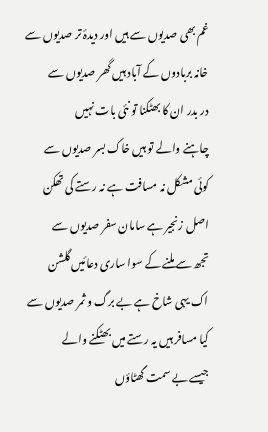غم بھی صدیوں سے ہیں اور دیدۂ تر صدیوں سے
خانہ بربادوں کے آباد ہیں گھر صدیوں سے
در بدر ان کا بھٹکنا تو نئی بات نہیں
چاہنے والے تو ہیں خاک بسر صدیوں سے
کوئی مشکل نہ مسافت ہے نہ رستے کی تھکن
اصل زنجیر ہے سامان سفر صدیوں سے
تجھ سے ملنے کے سوا ساری دعائیں گلشن
اک یہی شاخ ہے بے برگ و ثمر صدیوں سے
کیا مسافر ہیں یہ رستے میں بھٹکنے والے
جیسے بے سمت گھٹاؤں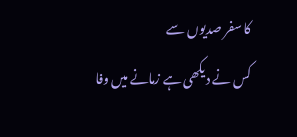کا سفر صدیوں سے
کس نے دیکھی ہے زمانے میں وفا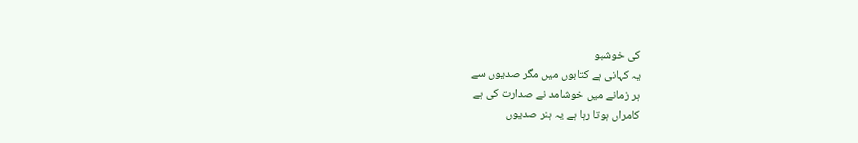کی خوشبو
یہ کہانی ہے کتابوں میں مگر صدیوں سے
ہر زمانے میں خوشامد نے صدارت کی ہے
کامراں ہوتا رہا ہے یہ ہنر صدیوں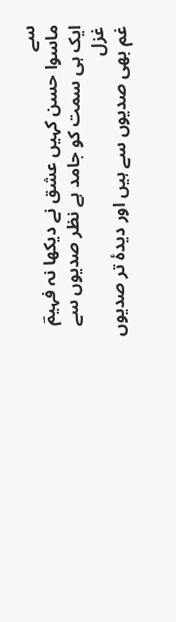سے
ماسوا حسن کہیں عشق نے دیکھا نہ فہیمؔ
ایک ہی سمت کو جامد ہے نظر صدیوں سے
غزل
غم بھی صدیوں سے ہیں اور دیدۂ تر صدیوں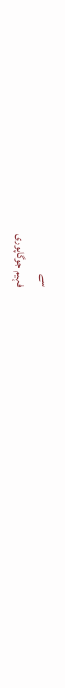سے
فہیم جوگاپوری